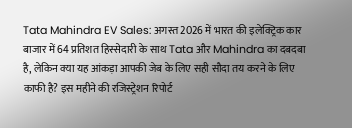Tata Mahindra EV Sales: अगस्त 2026 में भारत की इलेक्ट्रिक कार बाजार में 64 प्रतिशत हिस्सेदारी के साथ Tata और Mahindra का दबदबा है, लेकिन क्या यह आंकड़ा आपकी जेब के लिए सही सौदा तय करने के लिए काफी है? इस महीने की रजिस्ट्रेशन रिपोर्ट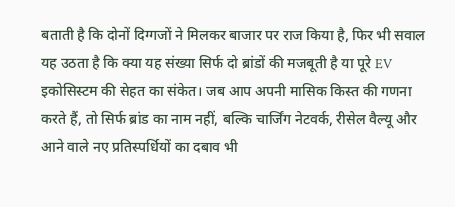बताती है कि दोनों दिग्गजों ने मिलकर बाजार पर राज किया है, फिर भी सवाल यह उठता है कि क्या यह संख्या सिर्फ दो ब्रांडों की मजबूती है या पूरे EV इकोसिस्टम की सेहत का संकेत। जब आप अपनी मासिक किस्त की गणना करते हैं, तो सिर्फ ब्रांड का नाम नहीं, बल्कि चार्जिंग नेटवर्क, रीसेल वैल्यू और आने वाले नए प्रतिस्पर्धियों का दबाव भी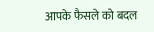आपके फैसले को बदल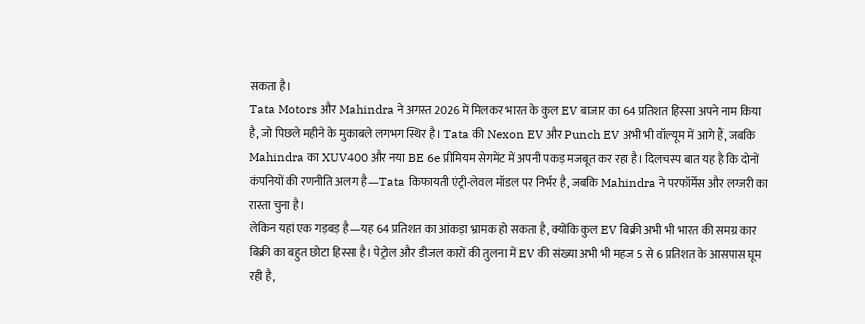सकता है।
Tata Motors और Mahindra ने अगस्त 2026 में मिलकर भारत के कुल EV बाजार का 64 प्रतिशत हिस्सा अपने नाम किया है, जो पिछले महीने के मुकाबले लगभग स्थिर है। Tata की Nexon EV और Punch EV अभी भी वॉल्यूम में आगे हैं, जबकि Mahindra का XUV400 और नया BE 6e प्रीमियम सेगमेंट में अपनी पकड़ मजबूत कर रहा है। दिलचस्प बात यह है कि दोनों कंपनियों की रणनीति अलग है—Tata किफायती एंट्री-लेवल मॉडल पर निर्भर है, जबकि Mahindra ने परफॉर्मेंस और लग्जरी का रास्ता चुना है।
लेकिन यहां एक गड़बड़ है—यह 64 प्रतिशत का आंकड़ा भ्रामक हो सकता है, क्योंकि कुल EV बिक्री अभी भी भारत की समग्र कार बिक्री का बहुत छोटा हिस्सा है। पेट्रोल और डीजल कारों की तुलना में EV की संख्या अभी भी महज 5 से 6 प्रतिशत के आसपास घूम रही है,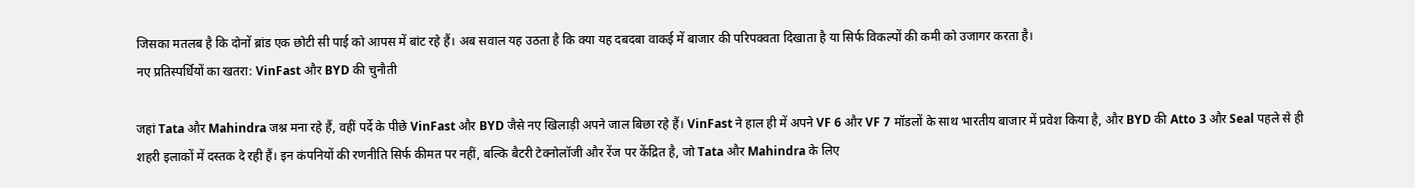जिसका मतलब है कि दोनों ब्रांड एक छोटी सी पाई को आपस में बांट रहे हैं। अब सवाल यह उठता है कि क्या यह दबदबा वाकई में बाजार की परिपक्वता दिखाता है या सिर्फ विकल्पों की कमी को उजागर करता है।
नए प्रतिस्पर्धियों का खतरा: VinFast और BYD की चुनौती

जहां Tata और Mahindra जश्न मना रहे हैं, वहीं पर्दे के पीछे VinFast और BYD जैसे नए खिलाड़ी अपने जाल बिछा रहे हैं। VinFast ने हाल ही में अपने VF 6 और VF 7 मॉडलों के साथ भारतीय बाजार में प्रवेश किया है, और BYD की Atto 3 और Seal पहले से ही शहरी इलाकों में दस्तक दे रही हैं। इन कंपनियों की रणनीति सिर्फ कीमत पर नहीं, बल्कि बैटरी टेक्नोलॉजी और रेंज पर केंद्रित है, जो Tata और Mahindra के लिए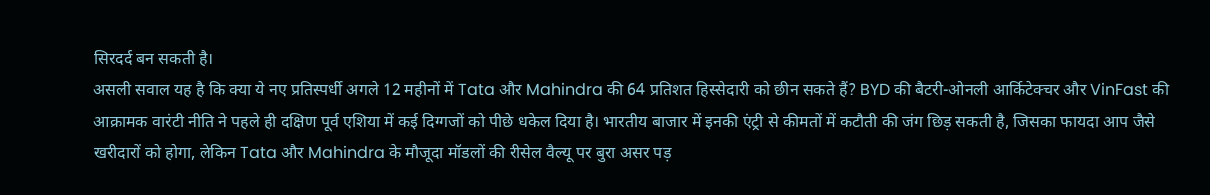सिरदर्द बन सकती है।
असली सवाल यह है कि क्या ये नए प्रतिस्पर्धी अगले 12 महीनों में Tata और Mahindra की 64 प्रतिशत हिस्सेदारी को छीन सकते हैं? BYD की बैटरी-ओनली आर्किटेक्चर और VinFast की आक्रामक वारंटी नीति ने पहले ही दक्षिण पूर्व एशिया में कई दिग्गजों को पीछे धकेल दिया है। भारतीय बाजार में इनकी एंट्री से कीमतों में कटौती की जंग छिड़ सकती है, जिसका फायदा आप जैसे खरीदारों को होगा, लेकिन Tata और Mahindra के मौजूदा मॉडलों की रीसेल वैल्यू पर बुरा असर पड़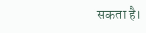सकता है।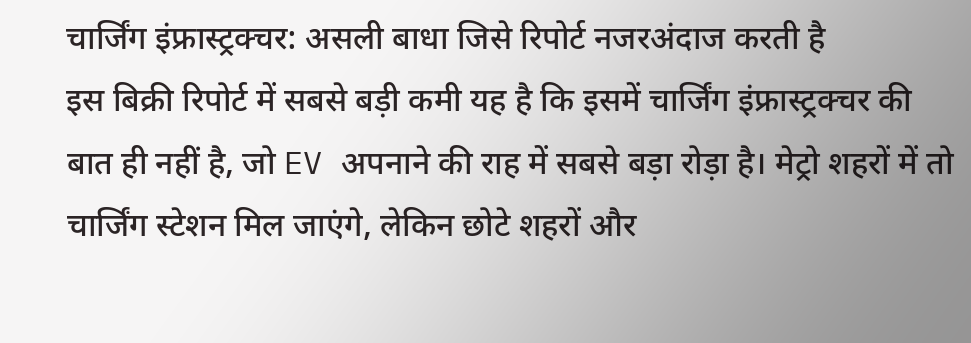चार्जिंग इंफ्रास्ट्रक्चर: असली बाधा जिसे रिपोर्ट नजरअंदाज करती है
इस बिक्री रिपोर्ट में सबसे बड़ी कमी यह है कि इसमें चार्जिंग इंफ्रास्ट्रक्चर की बात ही नहीं है, जो EV अपनाने की राह में सबसे बड़ा रोड़ा है। मेट्रो शहरों में तो चार्जिंग स्टेशन मिल जाएंगे, लेकिन छोटे शहरों और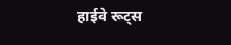हाईवे रूट्स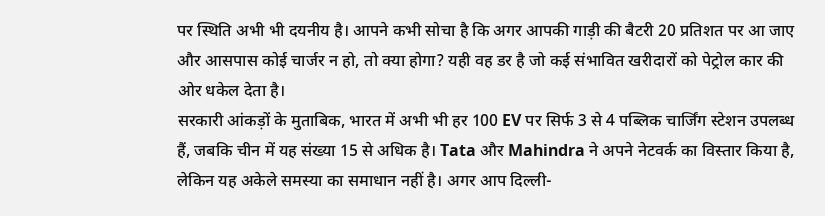पर स्थिति अभी भी दयनीय है। आपने कभी सोचा है कि अगर आपकी गाड़ी की बैटरी 20 प्रतिशत पर आ जाए और आसपास कोई चार्जर न हो, तो क्या होगा? यही वह डर है जो कई संभावित खरीदारों को पेट्रोल कार की ओर धकेल देता है।
सरकारी आंकड़ों के मुताबिक, भारत में अभी भी हर 100 EV पर सिर्फ 3 से 4 पब्लिक चार्जिंग स्टेशन उपलब्ध हैं, जबकि चीन में यह संख्या 15 से अधिक है। Tata और Mahindra ने अपने नेटवर्क का विस्तार किया है, लेकिन यह अकेले समस्या का समाधान नहीं है। अगर आप दिल्ली-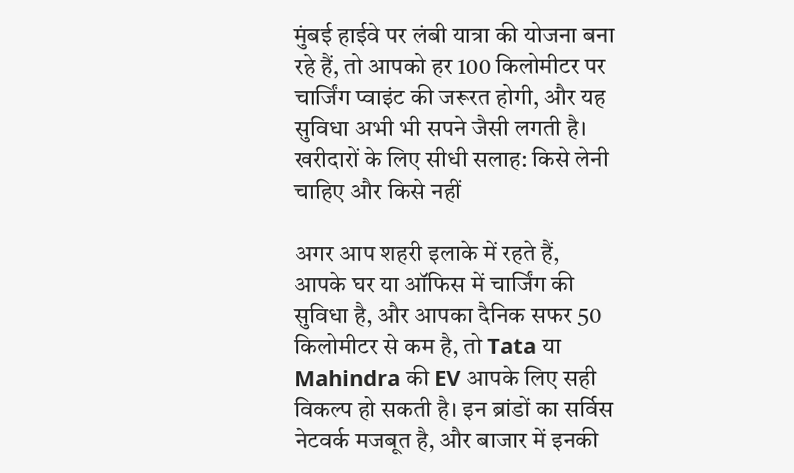मुंबई हाईवे पर लंबी यात्रा की योजना बना रहे हैं, तो आपको हर 100 किलोमीटर पर चार्जिंग प्वाइंट की जरूरत होगी, और यह सुविधा अभी भी सपने जैसी लगती है।
खरीदारों के लिए सीधी सलाह: किसे लेनी चाहिए और किसे नहीं

अगर आप शहरी इलाके में रहते हैं, आपके घर या ऑफिस में चार्जिंग की सुविधा है, और आपका दैनिक सफर 50 किलोमीटर से कम है, तो Tata या Mahindra की EV आपके लिए सही विकल्प हो सकती है। इन ब्रांडों का सर्विस नेटवर्क मजबूत है, और बाजार में इनकी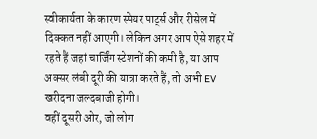स्वीकार्यता के कारण स्पेयर पार्ट्स और रीसेल में दिक्कत नहीं आएगी। लेकिन अगर आप ऐसे शहर में रहते हैं जहां चार्जिंग स्टेशनों की कमी है, या आप अक्सर लंबी दूरी की यात्रा करते हैं, तो अभी EV खरीदना जल्दबाजी होगी।
वहीं दूसरी ओर, जो लोग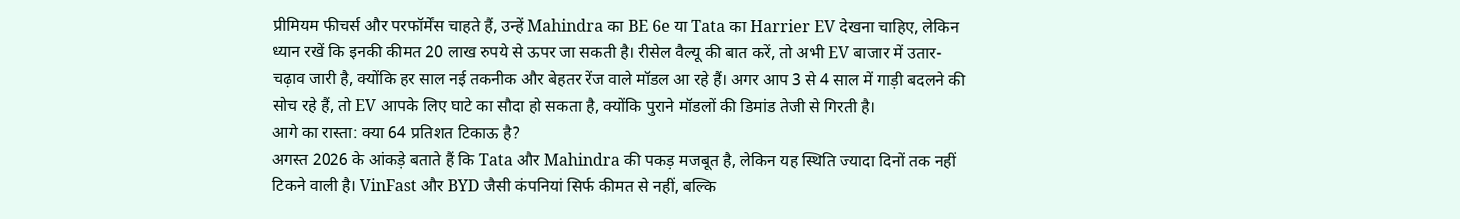प्रीमियम फीचर्स और परफॉर्मेंस चाहते हैं, उन्हें Mahindra का BE 6e या Tata का Harrier EV देखना चाहिए, लेकिन ध्यान रखें कि इनकी कीमत 20 लाख रुपये से ऊपर जा सकती है। रीसेल वैल्यू की बात करें, तो अभी EV बाजार में उतार-चढ़ाव जारी है, क्योंकि हर साल नई तकनीक और बेहतर रेंज वाले मॉडल आ रहे हैं। अगर आप 3 से 4 साल में गाड़ी बदलने की सोच रहे हैं, तो EV आपके लिए घाटे का सौदा हो सकता है, क्योंकि पुराने मॉडलों की डिमांड तेजी से गिरती है।
आगे का रास्ता: क्या 64 प्रतिशत टिकाऊ है?
अगस्त 2026 के आंकड़े बताते हैं कि Tata और Mahindra की पकड़ मजबूत है, लेकिन यह स्थिति ज्यादा दिनों तक नहीं टिकने वाली है। VinFast और BYD जैसी कंपनियां सिर्फ कीमत से नहीं, बल्कि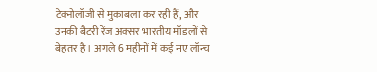टेक्नोलॉजी से मुकाबला कर रही हैं, और उनकी बैटरी रेंज अक्सर भारतीय मॉडलों से बेहतर है। अगले 6 महीनों में कई नए लॉन्च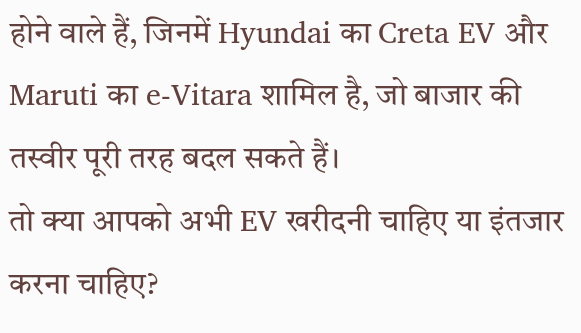होने वाले हैं, जिनमें Hyundai का Creta EV और Maruti का e-Vitara शामिल है, जो बाजार की तस्वीर पूरी तरह बदल सकते हैं।
तो क्या आपको अभी EV खरीदनी चाहिए या इंतजार करना चाहिए?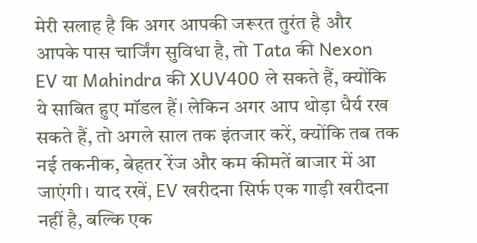मेरी सलाह है कि अगर आपकी जरूरत तुरंत है और आपके पास चार्जिंग सुविधा है, तो Tata की Nexon EV या Mahindra की XUV400 ले सकते हैं, क्योंकि ये साबित हुए मॉडल हैं। लेकिन अगर आप थोड़ा धैर्य रख सकते हैं, तो अगले साल तक इंतजार करें, क्योंकि तब तक नई तकनीक, बेहतर रेंज और कम कीमतें बाजार में आ जाएंगी। याद रखें, EV खरीदना सिर्फ एक गाड़ी खरीदना नहीं है, बल्कि एक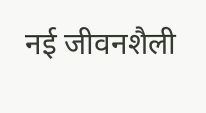नई जीवनशैली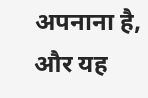अपनाना है, और यह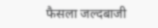फैसला जल्दबाजी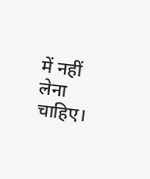में नहीं लेना चाहिए।